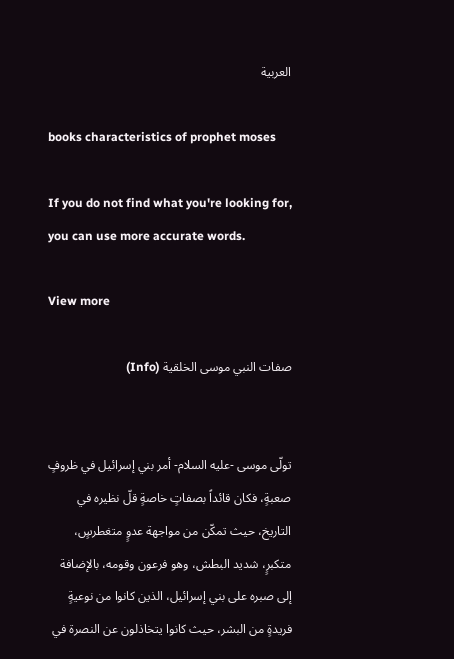العربية

books characteristics of prophet moses

If you do not find what you're looking for, you can use more accurate words.

View more

صفات النبي موسى الخلقية (Info)


تولّى موسى -عليه السلام- أمر بني إسرائيل في ظروفٍ صعبةٍ، فكان قائداً بصفاتٍ خاصةٍ قلّ نظيره في التاريخ، حيث تمكّن من مواجهة عدوٍ متغطرسٍ، متكبرٍ، شديد البطش، وهو فرعون وقومه، بالإضافة إلى صبره على بني إسرائيل، الذين كانوا من نوعيةٍ فريدةٍ من البشر، حيث كانوا يتخاذلون عن النصرة في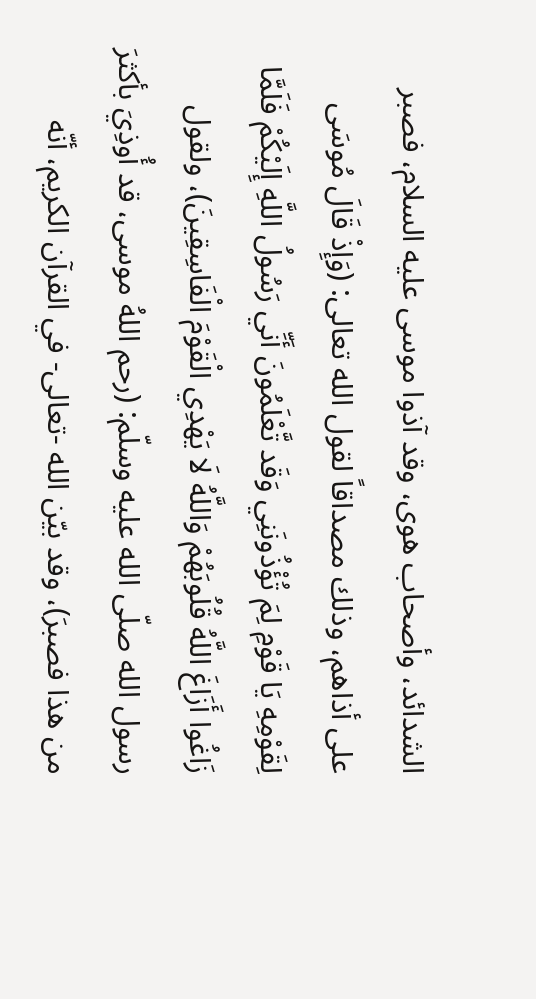الشدائد، وأصحاب هوى، وقد آذوا موسى عليه السلام، فصبر على أذاهم، وذلك مصداقاً لقول الله تعالى: (وَإِذْ قَالَ مُوسَى لِقَوْمِهِ يَا قَوْمِ لِمَ تُؤْذُونَنِي وَقَد تَّعْلَمُونَ أَنِّي رَسُولُ اللَّهِ إِلَيْكُمْ فَلَمَّا زَاغُوا أَزَاغَ اللَّهُ قُلُوبَهُمْ وَاللَّهُ لَا يَهْدِي الْقَوْمَ الْفَاسِقِينَ)، ولقول رسول الله صلّى الله عليه وسلّم: (رحم اللهُ موسى، قد أُوذِيَ بأكثرَ من هذا فصبرَ)، وقد بيّن الله -تعالى- في القرآن الكريم، أنّه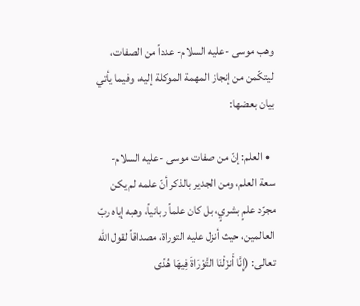وهب موسى -عليه السلام- عدداً من الصفات، ليتكّمن من إنجاز المهمة الموكلة إليه، وفيما يأتي بيان بعضها:

  • العلم: إنّ من صفات موسى -عليه السلام- سعة العلم، ومن الجدير بالذكر أنّ علمه لم يكن مجرّد علمٍ بشريٍ، بل كان علماً ربانياً، وهبه إياه ربّ العالمين، حيث أنزل عليه التوراة، مصداقاً لقول الله تعالى: (إِنَّا أَنزَلْنَا التَّوْرَاةَ فِيهَا هُدًى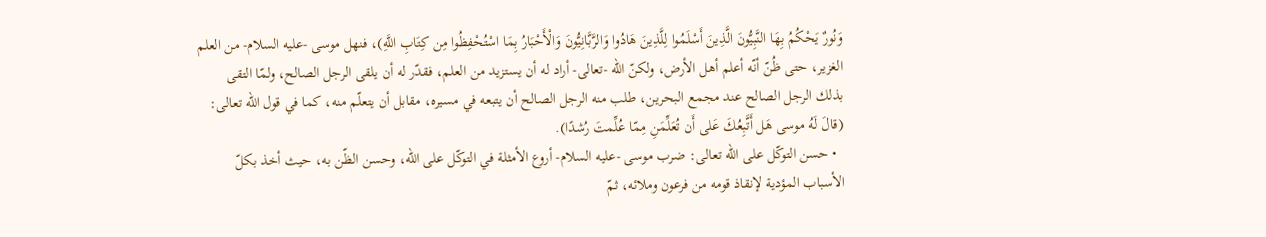وَنُورٌ يَحْكُمُ بِهَا النَّبِيُّونَ الَّذِينَ أَسْلَمُوا لِلَّذِينَ هَادُوا وَالرَّبَّانِيُّونَ وَالْأَحْبَارُ بِمَا اسْتُحْفِظُوا مِن كِتَابِ اللَّهِ)، فنهل موسى -عليه السلام- من العلم الغزير، حتى ظُنّ أنّه أعلم أهل الأرض، ولكنّ الله -تعالى- أراد له أن يستزيد من العلم، فقدّر له أن يلقى الرجل الصالح، ولمّا التقى بذلك الرجل الصالح عند مجمع البحرين، طلب منه الرجل الصالح أن يتبعه في مسيره، مقابل أن يتعلّم منه، كما في قول الله تعالى: (قالَ لَهُ موسى هَل أَتَّبِعُكَ عَلى أَن تُعَلِّمَنِ مِمّا عُلِّمتَ رُشدًا).
  • حسن التوكّل على الله تعالى: ضرب موسى -عليه السلام- أروع الأمثلة في التوكّل على الله، وحسن الظّن به، حيث أخذ بكلّ الأسباب المؤدية لإنقاذ قومه من فرعون وملائه، ثمّ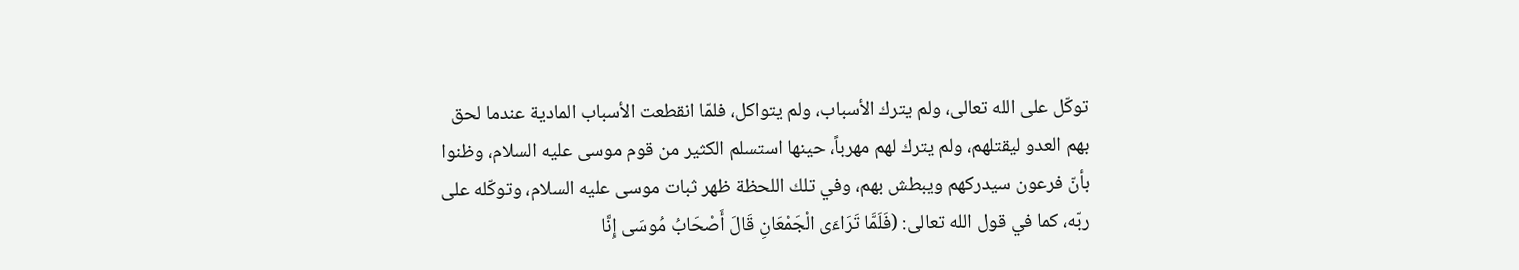توكّل على الله تعالى، ولم يترك الأسباب، ولم يتواكل، فلمّا انقطعت الأسباب المادية عندما لحق بهم العدو ليقتلهم، ولم يترك لهم مهرباً، حينها استسلم الكثير من قوم موسى عليه السلام، وظنوا بأنّ فرعون سيدركهم ويبطش بهم، وفي تلك اللحظة ظهر ثبات موسى عليه السلام، وتوكّله على ربّه، كما في قول الله تعالى: (فَلَمَّا تَرَاءَى الْجَمْعَانِ قَالَ أَصْحَابُ مُوسَى إِنَّا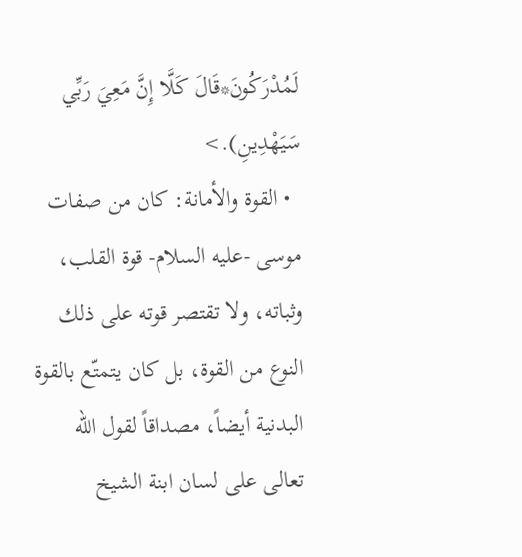لَمُدْرَكُونَ*قَالَ كَلَّا إِنَّ مَعِيَ رَبِّي سَيَهْدِينِ).>
  • القوة والأمانة: كان من صفات موسى -عليه السلام- قوة القلب، وثباته، ولا تقتصر قوته على ذلك النوع من القوة، بل كان يتمتّع بالقوة البدنية أيضاً، مصداقاً لقول الله تعالى على لسان ابنة الشيخ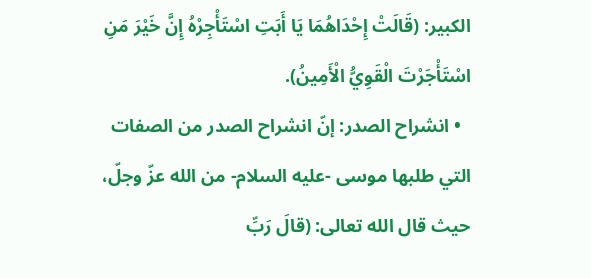الكبير: (قَالَتْ إِحْدَاهُمَا يَا أَبَتِ اسْتَأْجِرْهُ إِنَّ خَيْرَ مَنِ اسْتَأْجَرْتَ الْقَوِيُّ الْأَمِينُ).
  • انشراح الصدر: إنّ انشراح الصدر من الصفات التي طلبها موسى -عليه السلام- من الله عزّ وجلّ، حيث قال الله تعالى: (قالَ رَبِّ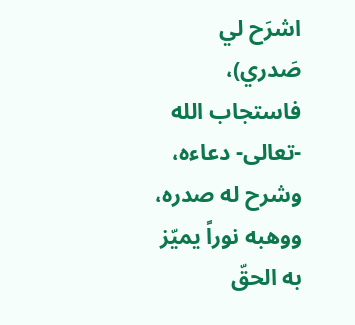اشرَح لي صَدري)، فاستجاب الله -تعالى- دعاءه، وشرح له صدره، ووهبه نوراً يميّز به الحقّ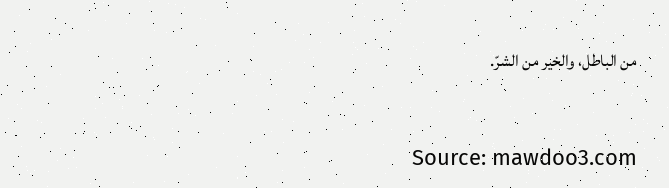من الباطل، والخير من الشرّ.


Source: mawdoo3.com